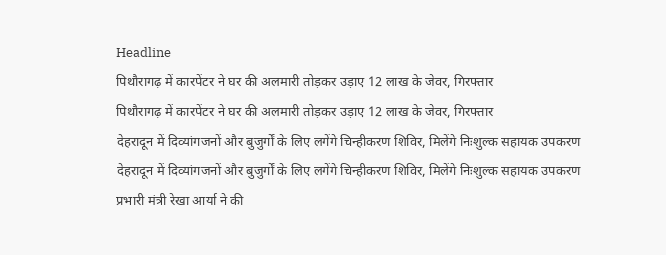Headline
पिथौरागढ़ में कारपेंटर ने घर की अलमारी तोड़कर उड़ाए 12 लाख के जेवर, गिरफ्तार
पिथौरागढ़ में कारपेंटर ने घर की अलमारी तोड़कर उड़ाए 12 लाख के जेवर, गिरफ्तार
देहरादून में दिव्यांगजनों और बुजुर्गों के लिए लगेंगे चिन्हीकरण शिविर, मिलेंगे निःशुल्क सहायक उपकरण
देहरादून में दिव्यांगजनों और बुजुर्गों के लिए लगेंगे चिन्हीकरण शिविर, मिलेंगे निःशुल्क सहायक उपकरण
प्रभारी मंत्री रेखा आर्या ने की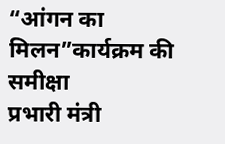“आंगन का मिलन”कार्यक्रम की समीक्षा
प्रभारी मंत्री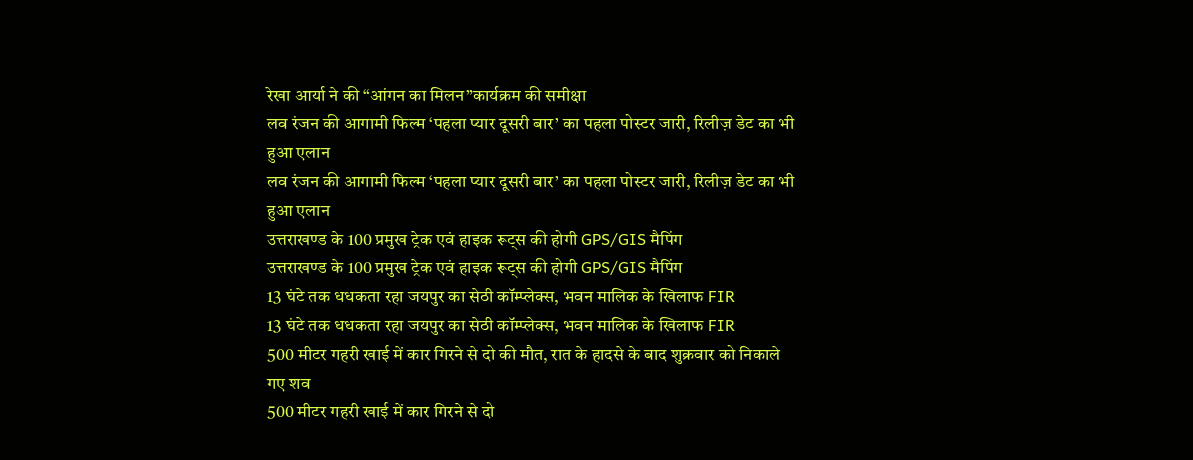रेखा आर्या ने की “आंगन का मिलन”कार्यक्रम की समीक्षा
लव रंजन की आगामी फिल्म ‘पहला प्यार दूसरी बार’ का पहला पोस्टर जारी, रिलीज़ डेट का भी हुआ एलान
लव रंजन की आगामी फिल्म ‘पहला प्यार दूसरी बार’ का पहला पोस्टर जारी, रिलीज़ डेट का भी हुआ एलान
उत्तराखण्ड के 100 प्रमुख ट्रेक एवं हाइक रूट्स की होगी GPS/GIS मैपिंग
उत्तराखण्ड के 100 प्रमुख ट्रेक एवं हाइक रूट्स की होगी GPS/GIS मैपिंग
13 घंटे तक धधकता रहा जयपुर का सेठी कॉम्प्लेक्स, भवन मालिक के खिलाफ FIR
13 घंटे तक धधकता रहा जयपुर का सेठी कॉम्प्लेक्स, भवन मालिक के खिलाफ FIR
500 मीटर गहरी खाई में कार गिरने से दो की मौत, रात के हादसे के बाद शुक्रवार को निकाले गए शव
500 मीटर गहरी खाई में कार गिरने से दो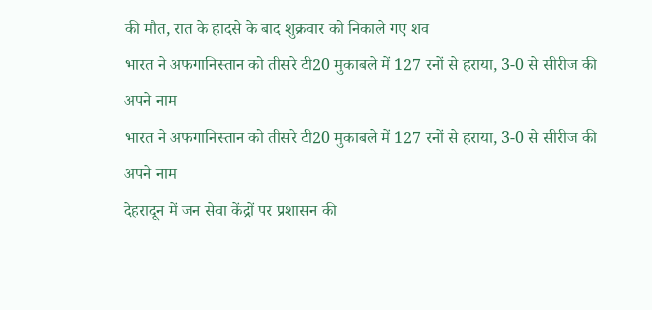की मौत, रात के हादसे के बाद शुक्रवार को निकाले गए शव
भारत ने अफगानिस्तान को तीसरे टी20 मुकाबले में 127 रनों से हराया, 3-0 से सीरीज की अपने नाम
भारत ने अफगानिस्तान को तीसरे टी20 मुकाबले में 127 रनों से हराया, 3-0 से सीरीज की अपने नाम
देहरादून में जन सेवा केंद्रों पर प्रशासन की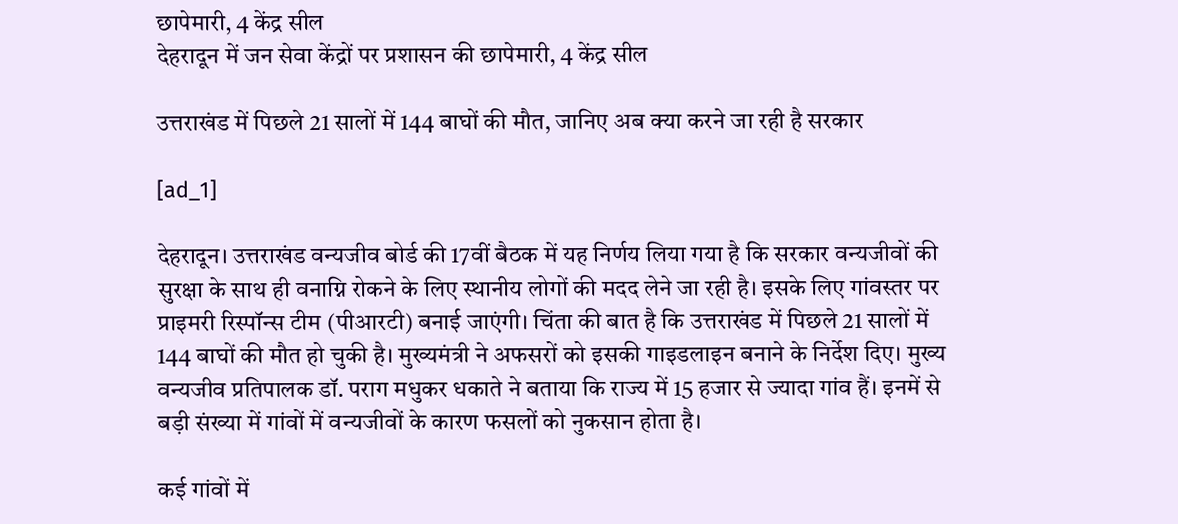छापेमारी, 4 केंद्र सील
देहरादून में जन सेवा केंद्रों पर प्रशासन की छापेमारी, 4 केंद्र सील

उत्तराखंड में पिछले 21 सालों में 144 बाघों की मौत, जानिए अब क्या करने जा रही है सरकार

[ad_1]

देहरादून। उत्तराखंड वन्यजीव बोर्ड की 17वीं बैठक में यह निर्णय लिया गया है कि सरकार वन्यजीवों की सुरक्षा के साथ ही वनाग्नि रोकने के लिए स्थानीय लोगों की मदद लेने जा रही है। इसके लिए गांवस्तर पर प्राइमरी रिस्पॉन्स टीम (पीआरटी) बनाई जाएंगी। चिंता की बात है कि उत्तराखंड में पिछले 21 सालों में 144 बाघों की मौत हो चुकी है। मुख्यमंत्री ने अफसरों को इसकी गाइडलाइन बनाने के निर्देश दिए। मुख्य वन्यजीव प्रतिपालक डॉ. पराग मधुकर धकाते ने बताया कि राज्य में 15 हजार से ज्यादा गांव हैं। इनमें से बड़ी संख्या में गांवों में वन्यजीवों के कारण फसलों को नुकसान होता है।

कई गांवों में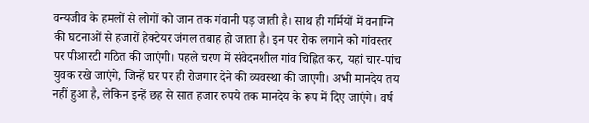वन्यजीव के हमलों से लोगों को जान तक गंवानी पड़ जाती है। साथ ही गर्मियों में वनाग्नि की घटनाओं से हजारों हेक्टेयर जंगल तबाह हो जाता है। इन पर रोक लगाने को गांवस्तर पर पीआरटी गठित की जाएंगी। पहले चरण में संवेदनशील गांव चिह्नित कर, यहां चार-पांच युवक रखे जाएंगे, जिन्हें घर पर ही रोजगार देने की व्यवस्था की जाएगी। अभी मानदेय तय नहीं हुआ है, लेकिन इन्हें छह से सात हजार रुपये तक मानदेय के रूप में दिए जाएंगे। वर्ष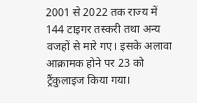2001 से 2022 तक राज्य में 144 टाइगर तस्करी तथा अन्य वजहों से मारे गए। इसके अलावा आक्रामक होने पर 23 को ट्रैंकुलाइज किया गया।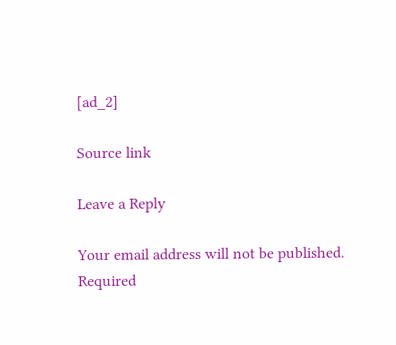[ad_2]

Source link

Leave a Reply

Your email address will not be published. Required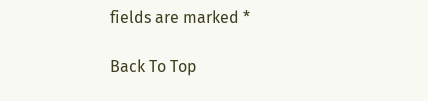fields are marked *

Back To Top